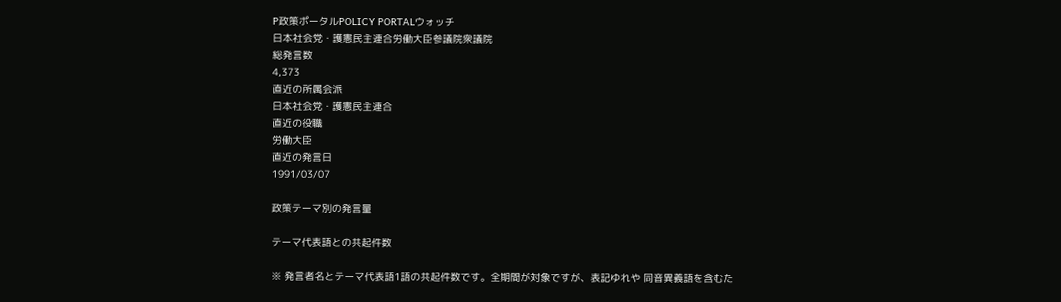P政策ポータルPOLICY PORTALウォッチ
日本社会党・護憲民主連合労働大臣参議院衆議院
総発言数
4,373
直近の所属会派
日本社会党・護憲民主連合
直近の役職
労働大臣
直近の発言日
1991/03/07

政策テーマ別の発言量

テーマ代表語との共起件数

※ 発言者名とテーマ代表語1語の共起件数です。全期間が対象ですが、表記ゆれや 同音異義語を含むた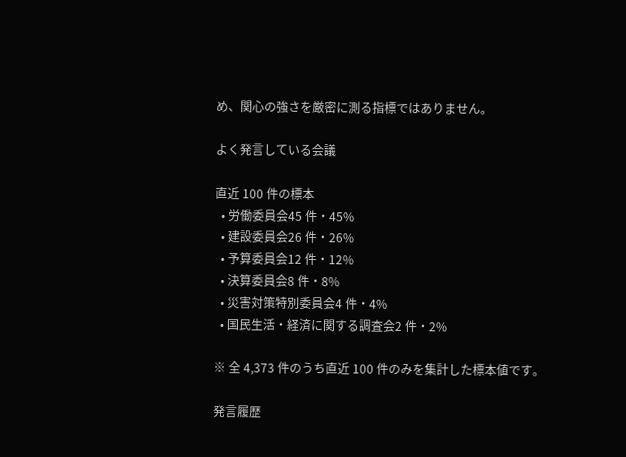め、関心の強さを厳密に測る指標ではありません。

よく発言している会議

直近 100 件の標本
  • 労働委員会45 件・45%
  • 建設委員会26 件・26%
  • 予算委員会12 件・12%
  • 決算委員会8 件・8%
  • 災害対策特別委員会4 件・4%
  • 国民生活・経済に関する調査会2 件・2%

※ 全 4,373 件のうち直近 100 件のみを集計した標本値です。

発言履歴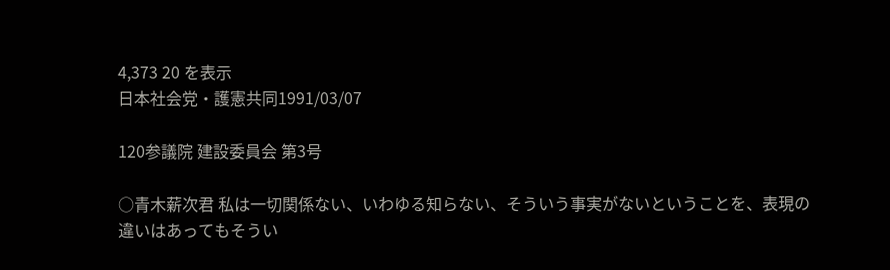4,373 20 を表示
日本社会党・護憲共同1991/03/07

120参議院 建設委員会 第3号

○青木薪次君 私は一切関係ない、いわゆる知らない、そういう事実がないということを、表現の違いはあってもそうい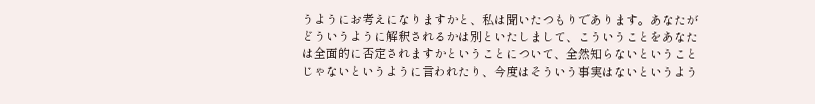うようにお考えになりますかと、私は聞いたつもりであります。あなたがどういうように解釈されるかは別といたしまして、こういうことをあなたは全面的に否定されますかということについて、全然知らないということじゃないというように言われたり、今度はそういう事実はないというよう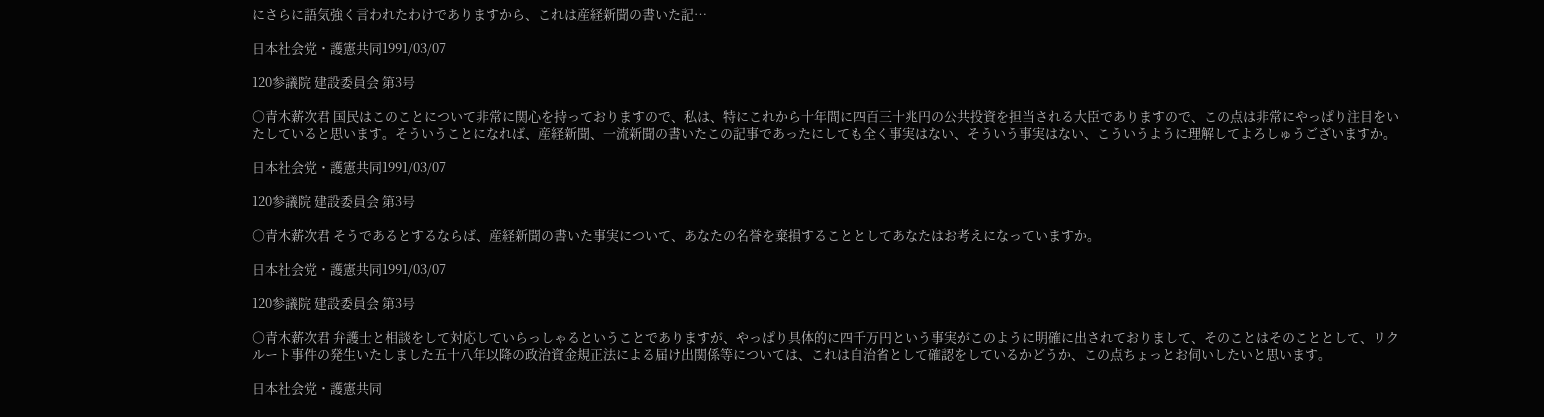にさらに語気強く言われたわけでありますから、これは産経新聞の書いた記…

日本社会党・護憲共同1991/03/07

120参議院 建設委員会 第3号

○青木薪次君 国民はこのことについて非常に関心を持っておりますので、私は、特にこれから十年間に四百三十兆円の公共投資を担当される大臣でありますので、この点は非常にやっぱり注目をいたしていると思います。そういうことになれば、産経新聞、一流新聞の書いたこの記事であったにしても全く事実はない、そういう事実はない、こういうように理解してよろしゅうございますか。

日本社会党・護憲共同1991/03/07

120参議院 建設委員会 第3号

○青木薪次君 そうであるとするならば、産経新聞の書いた事実について、あなたの名誉を棄損することとしてあなたはお考えになっていますか。

日本社会党・護憲共同1991/03/07

120参議院 建設委員会 第3号

○青木薪次君 弁護士と相談をして対応していらっしゃるということでありますが、やっぱり具体的に四千万円という事実がこのように明確に出されておりまして、そのことはそのこととして、リクルート事件の発生いたしました五十八年以降の政治資金規正法による届け出関係等については、これは自治省として確認をしているかどうか、この点ちょっとお伺いしたいと思います。

日本社会党・護憲共同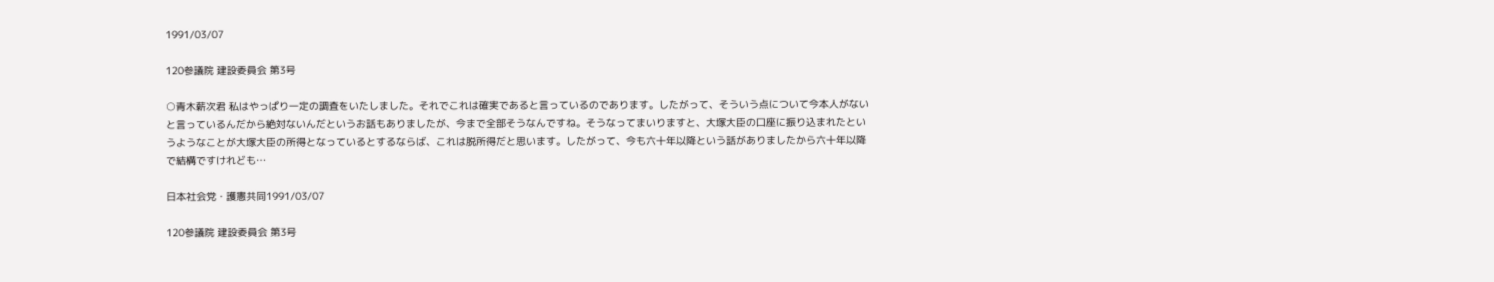1991/03/07

120参議院 建設委員会 第3号

○青木薪次君 私はやっぱり一定の調査をいたしました。それでこれは確実であると言っているのであります。したがって、そういう点について今本人がないと言っているんだから絶対ないんだというお話もありましたが、今まで全部そうなんですね。そうなってまいりますと、大塚大臣の口座に振り込まれたというようなことが大塚大臣の所得となっているとするならば、これは脱所得だと思います。したがって、今も六十年以降という話がありましたから六十年以降で結構ですけれども…

日本社会党・護憲共同1991/03/07

120参議院 建設委員会 第3号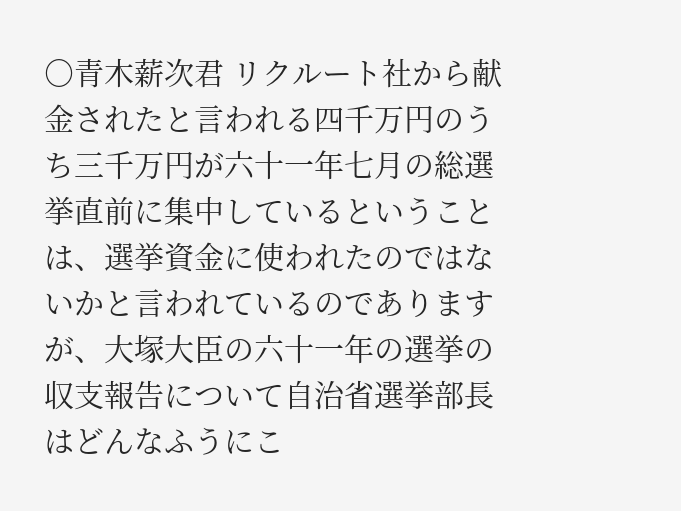○青木薪次君 リクルート社から献金されたと言われる四千万円のうち三千万円が六十一年七月の総選挙直前に集中しているということは、選挙資金に使われたのではないかと言われているのでありますが、大塚大臣の六十一年の選挙の収支報告について自治省選挙部長はどんなふうにこ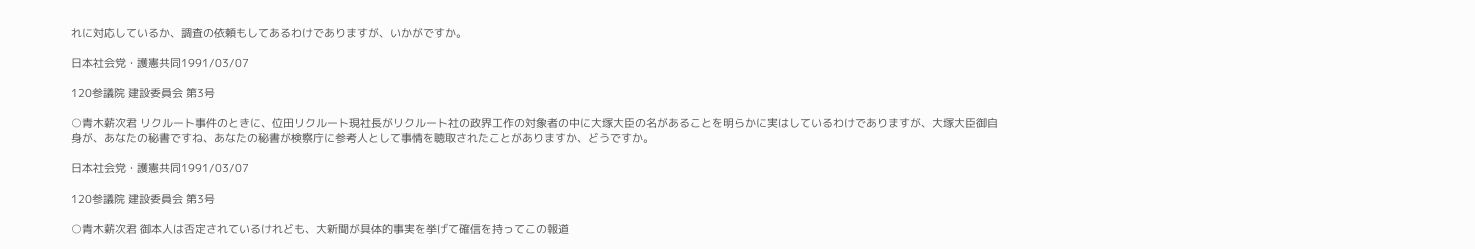れに対応しているか、調査の依頼もしてあるわけでありますが、いかがですか。

日本社会党・護憲共同1991/03/07

120参議院 建設委員会 第3号

○青木薪次君 リクルート事件のときに、位田リクルート現社長がリクルート社の政界工作の対象者の中に大塚大臣の名があることを明らかに実はしているわけでありますが、大塚大臣御自身が、あなたの秘書ですね、あなたの秘書が検察庁に参考人として事情を聴取されたことがありますか、どうですか。

日本社会党・護憲共同1991/03/07

120参議院 建設委員会 第3号

○青木薪次君 御本人は否定されているけれども、大新聞が具体的事実を挙げて確信を持ってこの報道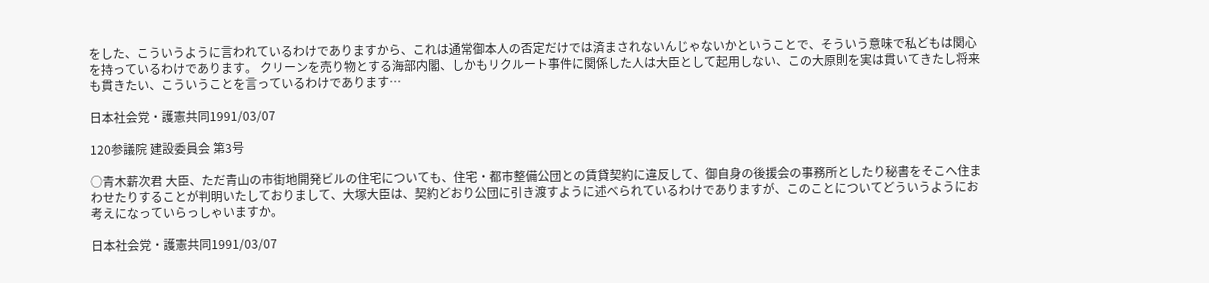をした、こういうように言われているわけでありますから、これは通常御本人の否定だけでは済まされないんじゃないかということで、そういう意味で私どもは関心を持っているわけであります。 クリーンを売り物とする海部内閣、しかもリクルート事件に関係した人は大臣として起用しない、この大原則を実は貫いてきたし将来も貫きたい、こういうことを言っているわけであります…

日本社会党・護憲共同1991/03/07

120参議院 建設委員会 第3号

○青木薪次君 大臣、ただ青山の市街地開発ビルの住宅についても、住宅・都市整備公団との賃貸契約に違反して、御自身の後援会の事務所としたり秘書をそこへ住まわせたりすることが判明いたしておりまして、大塚大臣は、契約どおり公団に引き渡すように述べられているわけでありますが、このことについてどういうようにお考えになっていらっしゃいますか。

日本社会党・護憲共同1991/03/07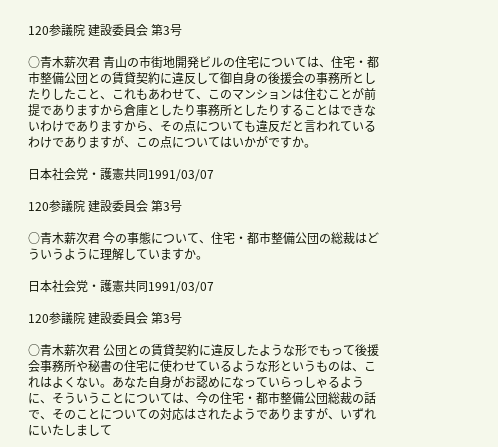120参議院 建設委員会 第3号

○青木薪次君 青山の市街地開発ビルの住宅については、住宅・都市整備公団との賃貸契約に違反して御自身の後援会の事務所としたりしたこと、これもあわせて、このマンションは住むことが前提でありますから倉庫としたり事務所としたりすることはできないわけでありますから、その点についても違反だと言われているわけでありますが、この点についてはいかがですか。

日本社会党・護憲共同1991/03/07

120参議院 建設委員会 第3号

○青木薪次君 今の事態について、住宅・都市整備公団の総裁はどういうように理解していますか。

日本社会党・護憲共同1991/03/07

120参議院 建設委員会 第3号

○青木薪次君 公団との賃貸契約に違反したような形でもって後援会事務所や秘書の住宅に使わせているような形というものは、これはよくない。あなた自身がお認めになっていらっしゃるように、そういうことについては、今の住宅・都市整備公団総裁の話で、そのことについての対応はされたようでありますが、いずれにいたしまして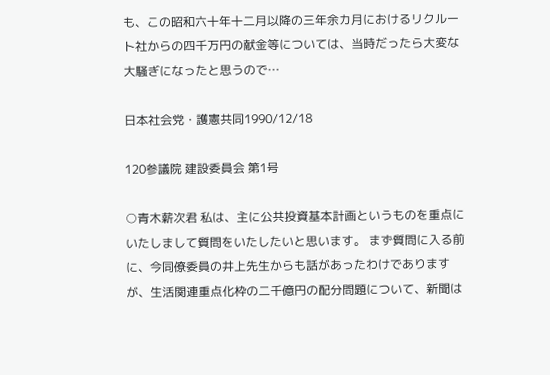も、この昭和六十年十二月以降の三年余カ月におけるリクルート社からの四千万円の献金等については、当時だったら大変な大騒ぎになったと思うので…

日本社会党・護憲共同1990/12/18

120参議院 建設委員会 第1号

○青木薪次君 私は、主に公共投資基本計画というものを重点にいたしまして質問をいたしたいと思います。 まず質問に入る前に、今同僚委員の井上先生からも話があったわけでありますが、生活関連重点化枠の二千億円の配分問題について、新聞は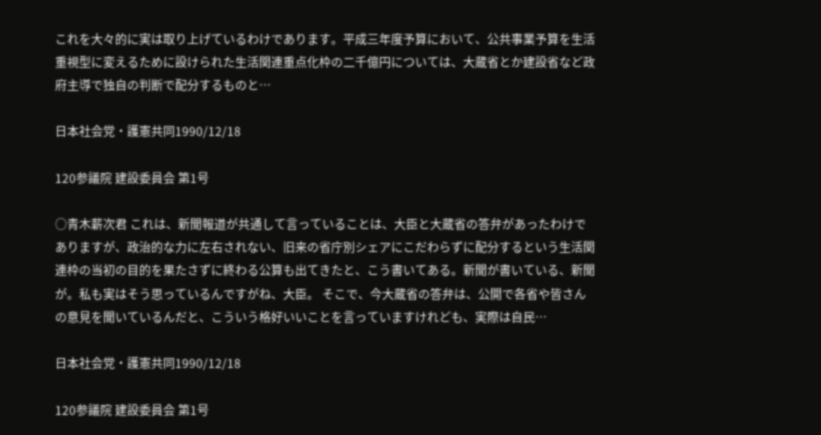これを大々的に実は取り上げているわけであります。平成三年度予算において、公共事業予算を生活重視型に変えるために設けられた生活関連重点化枠の二千億円については、大蔵省とか建設省など政府主導で独自の判断で配分するものと…

日本社会党・護憲共同1990/12/18

120参議院 建設委員会 第1号

○青木薪次君 これは、新聞報道が共通して言っていることは、大臣と大蔵省の答弁があったわけでありますが、政治的な力に左右されない、旧来の省庁別シェアにこだわらずに配分するという生活関連枠の当初の目的を果たさずに終わる公算も出てきたと、こう書いてある。新聞が書いている、新聞が。私も実はそう思っているんですがね、大臣。 そこで、今大蔵省の答弁は、公開で各省や皆さんの意見を聞いているんだと、こういう格好いいことを言っていますけれども、実際は自民…

日本社会党・護憲共同1990/12/18

120参議院 建設委員会 第1号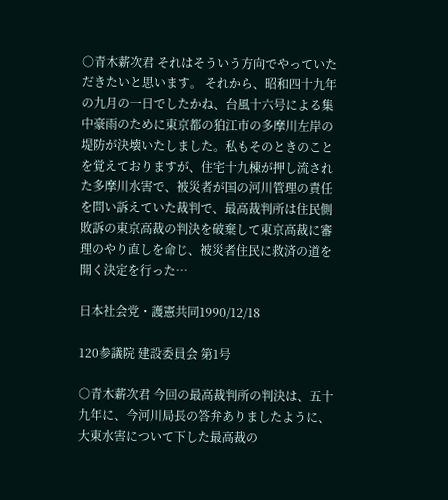○青木薪次君 それはそういう方向でやっていただきたいと思います。 それから、昭和四十九年の九月の一日でしたかね、台風十六号による集中豪雨のために東京都の狛江市の多摩川左岸の堤防が決壊いたしました。私もそのときのことを覚えておりますが、住宅十九棟が押し流された多摩川水害で、被災者が国の河川管理の責任を問い訴えていた裁判で、最高裁判所は住民側敗訴の東京高裁の判決を破棄して東京高裁に審理のやり直しを命じ、被災者住民に救済の道を開く決定を行った…

日本社会党・護憲共同1990/12/18

120参議院 建設委員会 第1号

○青木薪次君 今回の最高裁判所の判決は、五十九年に、今河川局長の答弁ありましたように、大東水害について下した最高裁の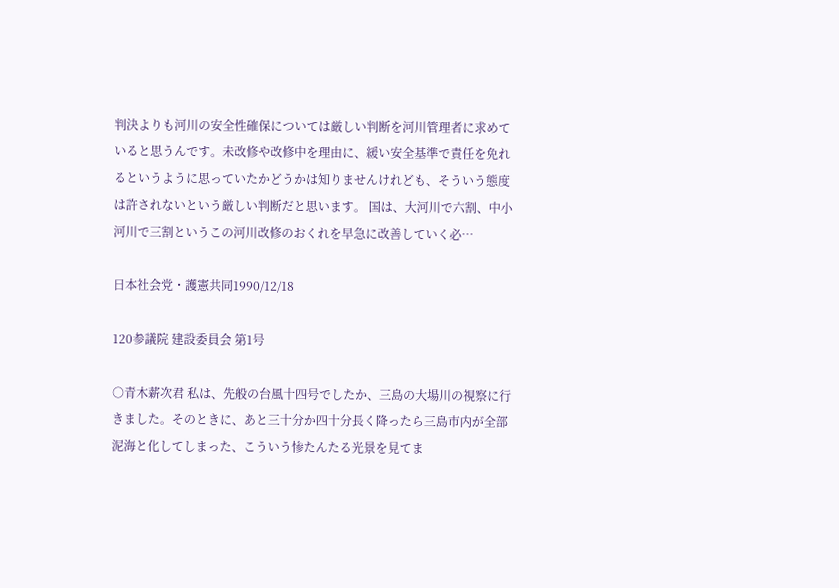判決よりも河川の安全性確保については厳しい判断を河川管理者に求めていると思うんです。未改修や改修中を理由に、緩い安全基準で責任を免れるというように思っていたかどうかは知りませんけれども、そういう態度は許されないという厳しい判断だと思います。 国は、大河川で六割、中小河川で三割というこの河川改修のおくれを早急に改善していく必…

日本社会党・護憲共同1990/12/18

120参議院 建設委員会 第1号

○青木薪次君 私は、先般の台風十四号でしたか、三島の大場川の視察に行きました。そのときに、あと三十分か四十分長く降ったら三島市内が全部泥海と化してしまった、こういう惨たんたる光景を見てま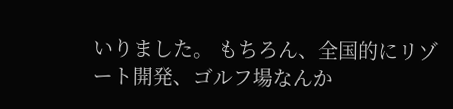いりました。 もちろん、全国的にリゾート開発、ゴルフ場なんか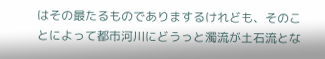はその最たるものでありまするけれども、そのことによって都市河川にどうっと濁流が土石流とな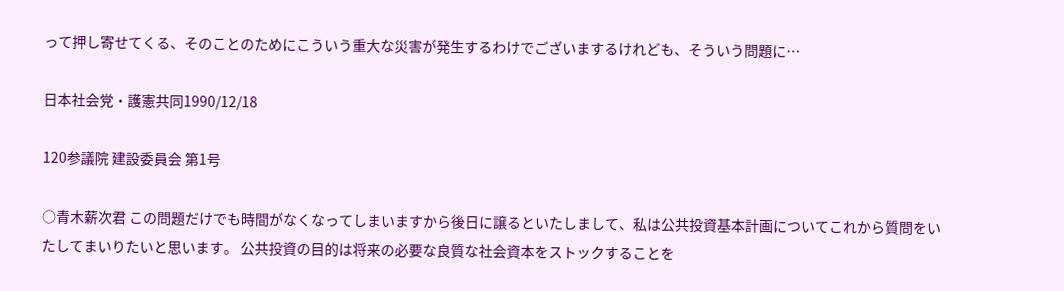って押し寄せてくる、そのことのためにこういう重大な災害が発生するわけでございまするけれども、そういう問題に…

日本社会党・護憲共同1990/12/18

120参議院 建設委員会 第1号

○青木薪次君 この問題だけでも時間がなくなってしまいますから後日に譲るといたしまして、私は公共投資基本計画についてこれから質問をいたしてまいりたいと思います。 公共投資の目的は将来の必要な良質な社会資本をストックすることを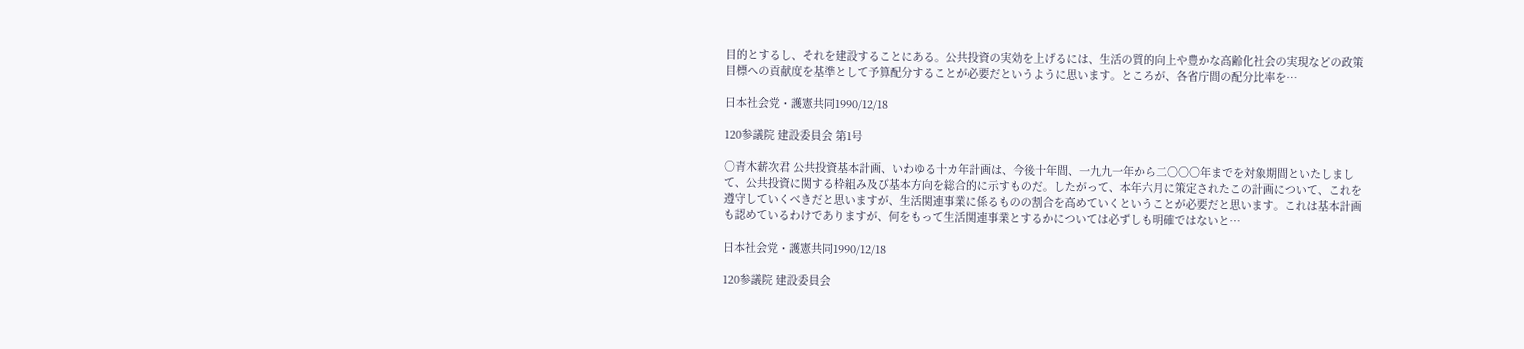目的とするし、それを建設することにある。公共投資の実効を上げるには、生活の質的向上や豊かな高齢化社会の実現などの政策目標への貢献度を基準として予算配分することが必要だというように思います。ところが、各省庁間の配分比率を…

日本社会党・護憲共同1990/12/18

120参議院 建設委員会 第1号

○青木薪次君 公共投資基本計画、いわゆる十カ年計画は、今後十年間、一九九一年から二〇〇〇年までを対象期間といたしまして、公共投資に関する枠組み及び基本方向を総合的に示すものだ。したがって、本年六月に策定されたこの計画について、これを遵守していくべきだと思いますが、生活関連事業に係るものの割合を高めていくということが必要だと思います。これは基本計画も認めているわけでありますが、何をもって生活関連事業とするかについては必ずしも明確ではないと…

日本社会党・護憲共同1990/12/18

120参議院 建設委員会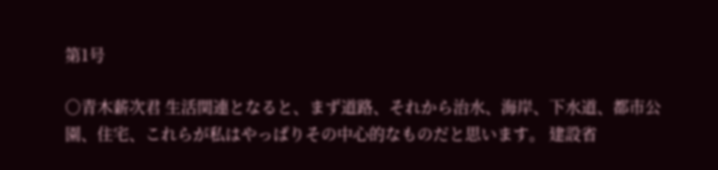第1号

○青木薪次君 生活関連となると、まず道路、それから治水、海岸、下水道、都市公園、住宅、これらが私はやっぱりその中心的なものだと思います。 建設省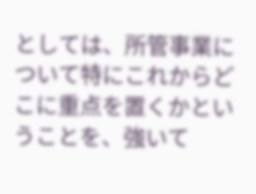としては、所管事業について特にこれからどこに重点を置くかということを、強いて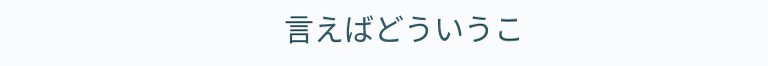言えばどういうこ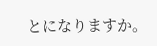とになりますか。